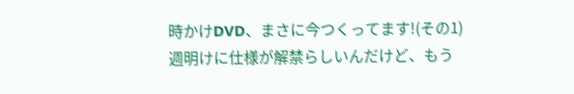時かけDVD、まさに今つくってます!(その1)
週明けに仕様が解禁らしいんだけど、もう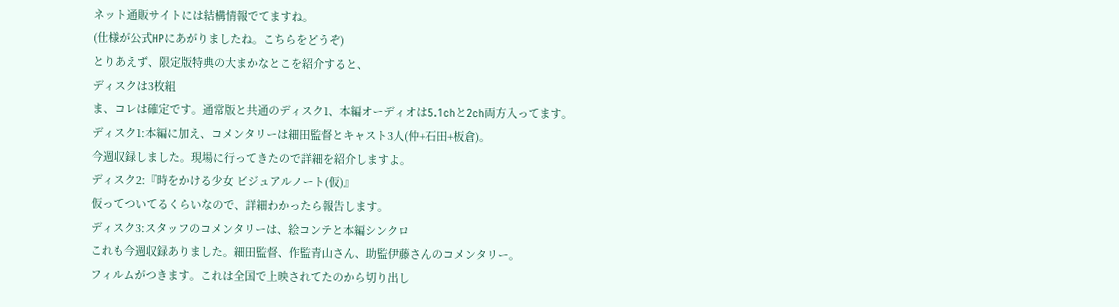ネット通販サイトには結構情報でてますね。
(仕様が公式HPにあがりましたね。こちらをどうぞ)
とりあえず、限定版特典の大まかなとこを紹介すると、
ディスクは3枚組
ま、コレは確定です。通常版と共通のディスク1、本編オーディオは5.1chと2ch両方入ってます。
ディスク1:本編に加え、コメンタリーは細田監督とキャスト3人(仲+石田+板倉)。
今週収録しました。現場に行ってきたので詳細を紹介しますよ。
ディスク2:『時をかける少女 ビジュアルノート(仮)』
仮ってついてるくらいなので、詳細わかったら報告します。
ディスク3:スタッフのコメンタリーは、絵コンテと本編シンクロ
これも今週収録ありました。細田監督、作監青山さん、助監伊藤さんのコメンタリー。
フィルムがつきます。これは全国で上映されてたのから切り出し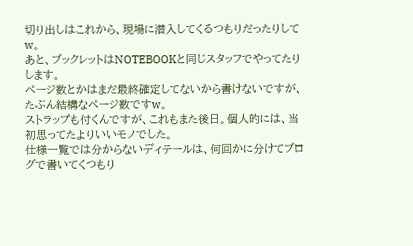切り出しはこれから、現場に潜入してくるつもりだったりしてw。
あと、ブックレットはNOTEBOOKと同じスタッフでやってたりします。
ページ数とかはまだ最終確定してないから書けないですが、たぶん結構なページ数ですw。
ストラップも付くんですが、これもまた後日。個人的には、当初思ってたよりいいモノでした。
仕様一覧では分からないディテールは、何回かに分けてブログで書いてくつもり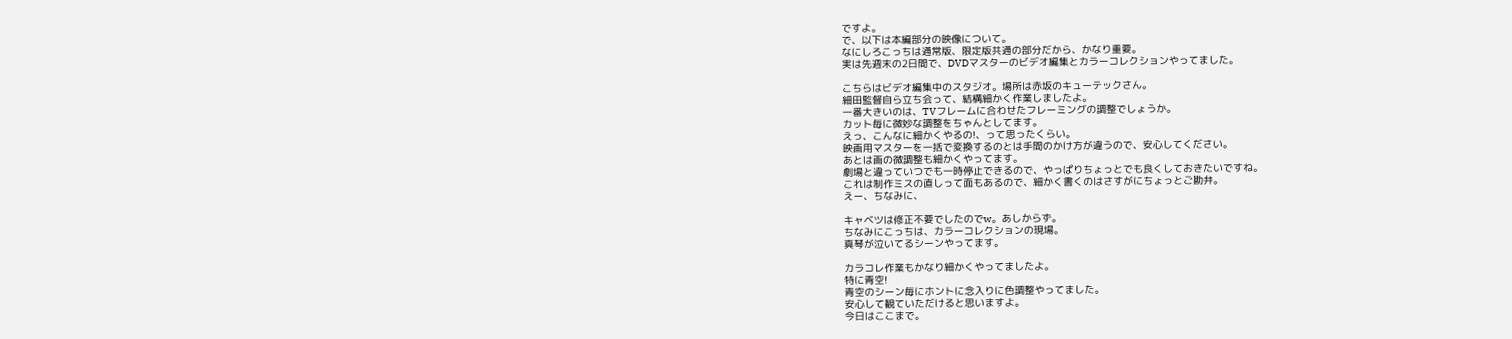ですよ。
で、以下は本編部分の映像について。
なにしろこっちは通常版、限定版共通の部分だから、かなり重要。
実は先週末の2日間で、DVDマスターのビデオ編集とカラーコレクションやってました。

こちらはビデオ編集中のスタジオ。場所は赤坂のキューテックさん。
細田監督自ら立ち会って、結構細かく作業しましたよ。
一番大きいのは、TVフレームに合わせたフレーミングの調整でしょうか。
カット毎に微妙な調整をちゃんとしてます。
えっ、こんなに細かくやるの!、って思ったくらい。
映画用マスターを一括で変換するのとは手間のかけ方が違うので、安心してください。
あとは画の微調整も細かくやってます。
劇場と違っていつでも一時停止できるので、やっぱりちょっとでも良くしておきたいですね。
これは制作ミスの直しって面もあるので、細かく書くのはさすがにちょっとご勘弁。
えー、ちなみに、

キャベツは修正不要でしたのでw。あしからず。
ちなみにこっちは、カラーコレクションの現場。
真琴が泣いてるシーンやってます。

カラコレ作業もかなり細かくやってましたよ。
特に青空!
青空のシーン毎にホントに念入りに色調整やってました。
安心して観ていただけると思いますよ。
今日はここまで。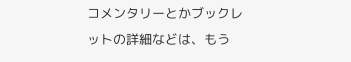コメンタリーとかブックレットの詳細などは、もう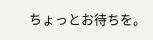ちょっとお待ちを。